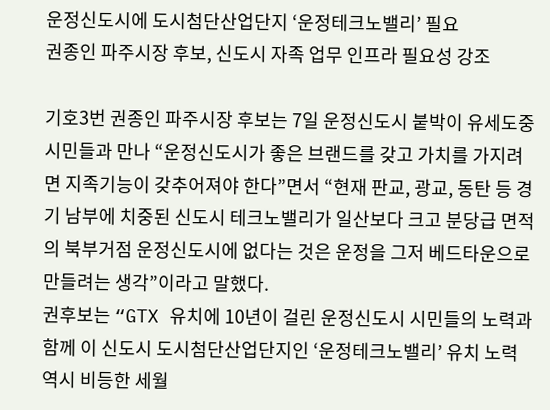운정신도시에 도시첨단산업단지 ‘운정테크노밸리’ 필요
권종인 파주시장 후보, 신도시 자족 업무 인프라 필요성 강조

기호3번 권종인 파주시장 후보는 7일 운정신도시 붙박이 유세도중 시민들과 만나 “운정신도시가 좋은 브랜드를 갖고 가치를 가지려면 지족기능이 갖추어져야 한다”면서 “현재 판교, 광교, 동탄 등 경기 남부에 치중된 신도시 테크노밸리가 일산보다 크고 분당급 면적의 북부거점 운정신도시에 없다는 것은 운정을 그저 베드타운으로 만들려는 생각”이라고 말했다.
권후보는 “GTX 유치에 10년이 걸린 운정신도시 시민들의 노력과 함께 이 신도시 도시첨단산업단지인 ‘운정테크노밸리’ 유치 노력 역시 비등한 세월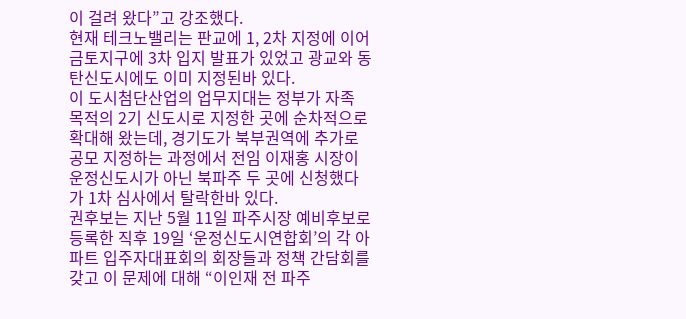이 걸려 왔다”고 강조했다.
현재 테크노밸리는 판교에 1, 2차 지정에 이어 금토지구에 3차 입지 발표가 있었고 광교와 동탄신도시에도 이미 지정된바 있다.
이 도시첨단산업의 업무지대는 정부가 자족 목적의 2기 신도시로 지정한 곳에 순차적으로 확대해 왔는데, 경기도가 북부권역에 추가로 공모 지정하는 과정에서 전임 이재홍 시장이 운정신도시가 아닌 북파주 두 곳에 신청했다가 1차 심사에서 탈락한바 있다.
권후보는 지난 5월 11일 파주시장 예비후보로 등록한 직후 19일 ‘운정신도시연합회’의 각 아파트 입주자대표회의 회장들과 정책 간담회를 갖고 이 문제에 대해 “이인재 전 파주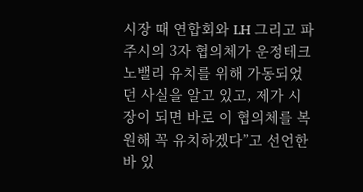시장 때 연합회와 LH 그리고 파주시의 3자 협의체가 운정테크노밸리 유치를 위해 가동되었던 사실을 알고 있고, 제가 시장이 되면 바로 이 협의체를 복원해 꼭 유치하겠다”고 선언한바 있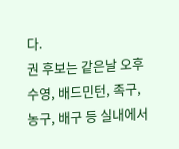다.
권 후보는 같은날 오후 수영, 배드민턴, 족구, 농구, 배구 등 실내에서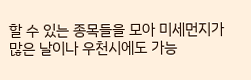할 수 있는 종목들을 모아 미세먼지가 많은 날이나 우천시에도 가능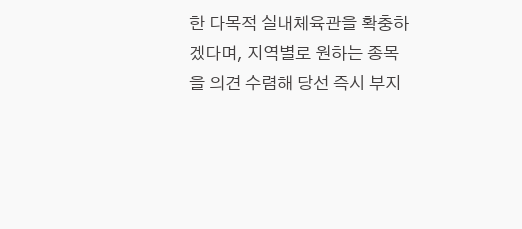한 다목적 실내체육관을 확충하겠다며, 지역별로 원하는 종목을 의견 수렴해 당선 즉시 부지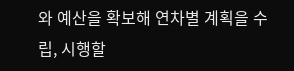와 예산을 확보해 연차별 계획을 수립, 시행할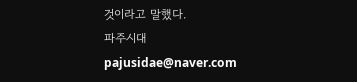것이라고 말했다.
파주시대 pajusidae@naver.com